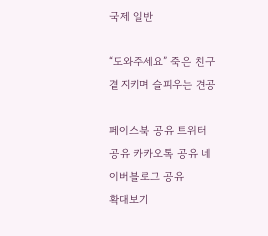국제 일반

“도와주세요” 죽은 친구 곁 지키며 슬피우는 견공

페이스북 공유 트위터 공유 카카오톡 공유 네이버블로그 공유
확대보기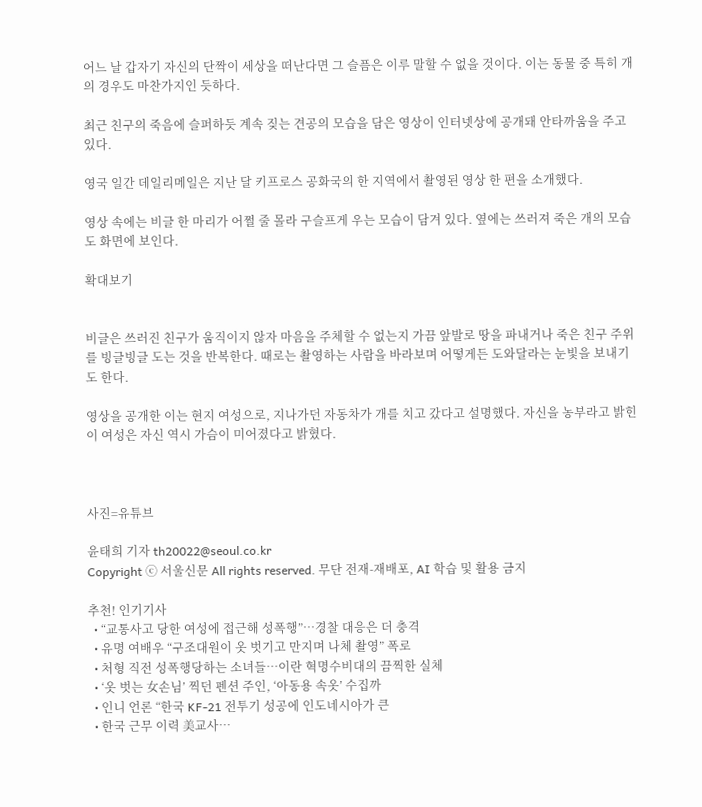어느 날 갑자기 자신의 단짝이 세상을 떠난다면 그 슬픔은 이루 말할 수 없을 것이다. 이는 동물 중 특히 개의 경우도 마찬가지인 듯하다.

최근 친구의 죽음에 슬퍼하듯 계속 짖는 견공의 모습을 담은 영상이 인터넷상에 공개돼 안타까움을 주고 있다.

영국 일간 데일리메일은 지난 달 키프로스 공화국의 한 지역에서 촬영된 영상 한 편을 소개했다.

영상 속에는 비글 한 마리가 어쩔 줄 몰라 구슬프게 우는 모습이 담겨 있다. 옆에는 쓰러져 죽은 개의 모습도 화면에 보인다.

확대보기


비글은 쓰러진 친구가 움직이지 않자 마음을 주체할 수 없는지 가끔 앞발로 땅을 파내거나 죽은 친구 주위를 빙글빙글 도는 것을 반복한다. 때로는 촬영하는 사람을 바라보며 어떻게든 도와달라는 눈빛을 보내기도 한다.

영상을 공개한 이는 현지 여성으로, 지나가던 자동차가 개를 치고 갔다고 설명했다. 자신을 농부라고 밝힌 이 여성은 자신 역시 가슴이 미어졌다고 밝혔다.



사진=유튜브

윤태희 기자 th20022@seoul.co.kr
Copyright ⓒ 서울신문 All rights reserved. 무단 전재-재배포, AI 학습 및 활용 금지

추천! 인기기사
  • “교통사고 당한 여성에 접근해 성폭행”…경찰 대응은 더 충격
  • 유명 여배우 “구조대원이 옷 벗기고 만지며 나체 촬영” 폭로
  • 처형 직전 성폭행당하는 소녀들…이란 혁명수비대의 끔찍한 실체
  • ‘옷 벗는 女손님’ 찍던 펜션 주인, ‘아동용 속옷’ 수집까
  • 인니 언론 “한국 KF-21 전투기 성공에 인도네시아가 큰
  • 한국 근무 이력 美교사…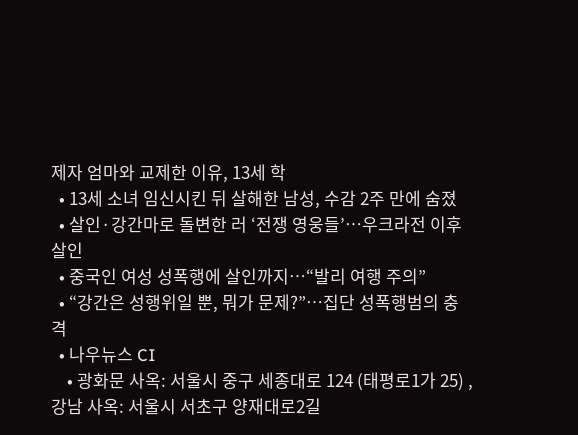제자 엄마와 교제한 이유, 13세 학
  • 13세 소녀 임신시킨 뒤 살해한 남성, 수감 2주 만에 숨졌
  • 살인·강간마로 돌변한 러 ‘전쟁 영웅들’…우크라전 이후 살인
  • 중국인 여성 성폭행에 살인까지…“발리 여행 주의”
  • “강간은 성행위일 뿐, 뭐가 문제?”…집단 성폭행범의 충격
  • 나우뉴스 CI
    • 광화문 사옥: 서울시 중구 세종대로 124 (태평로1가 25) , 강남 사옥: 서울시 서초구 양재대로2길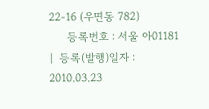22-16 (우면동 782)
      등록번호 : 서울 아01181  |  등록(발행)일자 : 2010.03.23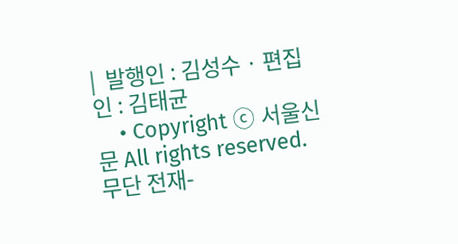|  발행인 : 김성수 · 편집인 : 김태균
    • Copyright ⓒ 서울신문 All rights reserved. 무단 전재-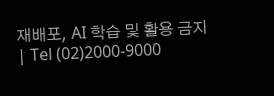재배포, AI 학습 및 활용 금지 | Tel (02)2000-9000